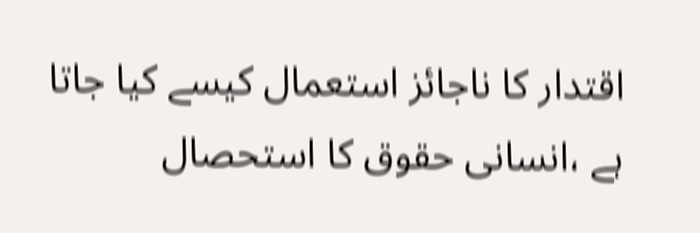اقتدار کا ناجائز استعمال کیسے کیا جاتا ہے ،انسانی حقوق کا استحصال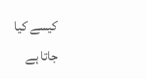کیسے کیا جاتا ہے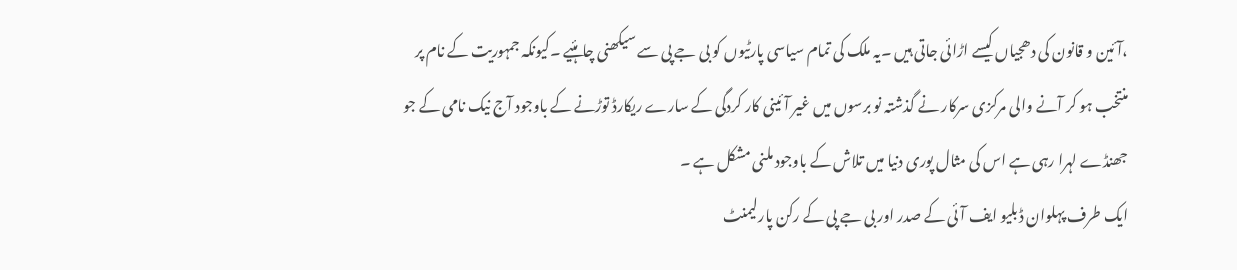،آئین و قانون کی دھجیاں کیسے اڑائی جاتی ہیں ۔یہ ملک کی تمام سیاسی پارٹیوں کو بی جے پی سے سیکھنی چاہئیے ۔کیونکہ جمہوریت کے نام پر منتخب ہو کر آنے والی مرکزی سرکار نے گذشتہ نو برسوں میں غیر آئینی کار کردگی کے سارے ریکارڈ توڑنے کے باوجود آج نیک نامی کے جو جھنڈے لہرا رہی ہے اس کی مثال پوری دنیا میں تلاش کے باوجود ملنی مشکل ہے ۔
ایک طرف پہلوان ڈبلیو ایف آئی کے صدر اور بی جے پی کے رکن پارلیمنٹ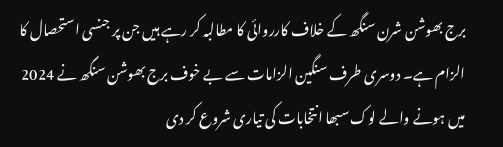برج بھوشن شرن سنگھ کے خلاف کارروائی کا مطالبہ کر رہے ہیں جن پر جنسی استحصال کا الزام ہے۔ دوسری طرف سنگین الزامات سے بے خوف برج بھوشن سنگھ نے 2024 میں ہونے والے لوک سبھا انتخابات کی تیاری شروع کر دی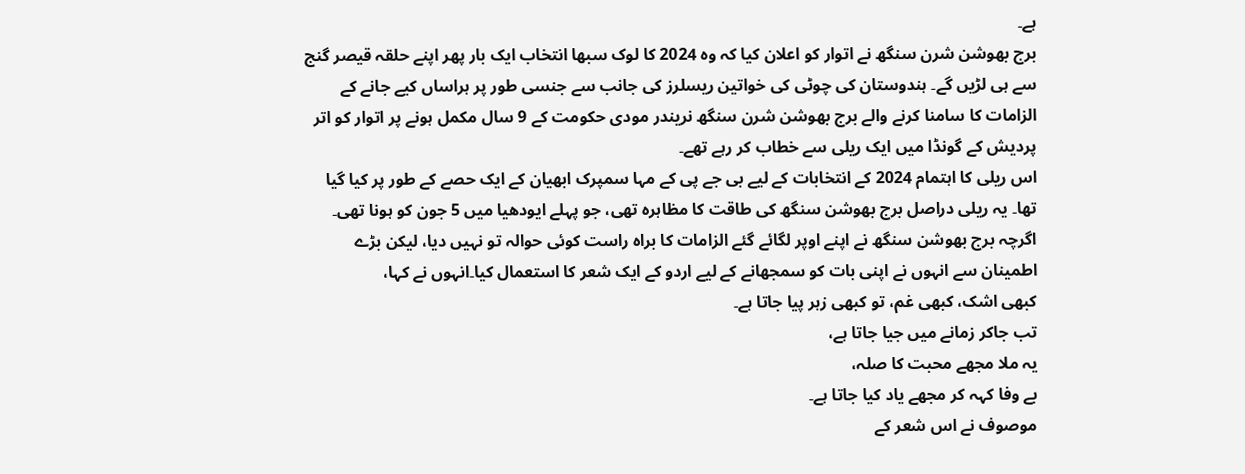ہے۔
برج بھوشن شرن سنگھ نے اتوار کو اعلان کیا کہ وہ 2024 کا لوک سبھا انتخاب ایک بار پھر اپنے حلقہ قیصر گنج سے ہی لڑیں گے۔ ہندوستان کی چوٹی کی خواتین ریسلرز کی جانب سے جنسی طور پر ہراساں کیے جانے کے الزامات کا سامنا کرنے والے برج بھوشن شرن سنگھ نریندر مودی حکومت کے 9 سال مکمل ہونے پر اتوار کو اتر پردیش کے گونڈا میں ایک ریلی سے خطاب کر رہے تھے۔
اس ریلی کا اہتمام 2024 کے انتخابات کے لیے بی جے پی کے مہا سمپرک ابھیان کے ایک حصے کے طور پر کیا گیا تھا۔ یہ ریلی دراصل برج بھوشن سنگھ کی طاقت کا مظاہرہ تھی، جو پہلے ایودھیا میں 5 جون کو ہونا تھی۔ اگرچہ برج بھوشن سنگھ نے اپنے اوپر لگائے گئے الزامات کا براہ راست کوئی حوالہ تو نہیں دیا، لیکن بڑے اطمینان سے انہوں نے اپنی بات کو سمجھانے کے لیے اردو کے ایک شعر کا استعمال کیا۔انہوں نے کہا،
کبھی اشک، کبھی غم، تو کبھی زہر پیا جاتا ہے۔
تب جاکر زمانے میں جیا جاتا ہے،
یہ ملا مجھے محبت کا صلہ،
بے وفا کہہ کر مجھے یاد کیا جاتا ہے۔
موصوف نے اس شعر کے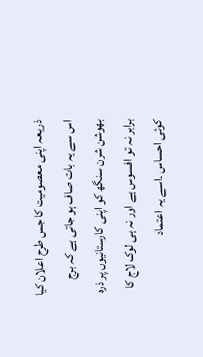ذریعہ اپنی معصومیت کا جس طرح اعلان کیا اس سے یہ بات صاف ہو جاتی ہے کہ برج بھوشن شرن سنگھ کو اپنی کارستانیوں پر ذرہ برابر نہ تو افسوس ہے اور نہ ہی لوک لاج کا کوئی احساس ۔اسے یہ اعتماد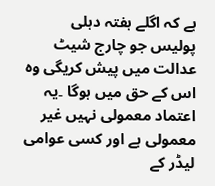ہے کہ اگلے ہفتہ دہلی پولیس جو چارج شیٹ عدالت میں پیش کریگی وہ اس کے حق میں ہوگا ۔یہ اعتماد معمولی نہیں غیر معمولی ہے اور کسی عوامی لیڈر کے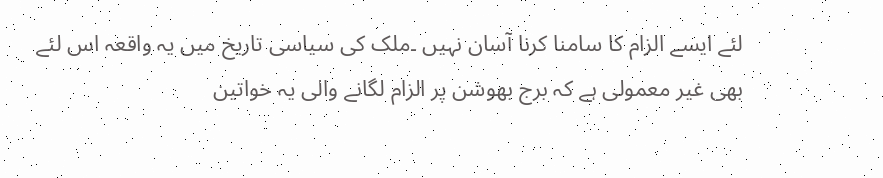لئے ایسے الزام کا سامنا کرنا آسان نہیں ۔ملک کی سیاسی تاریخ میں یہ واقعہ اس لئے بھی غیر معمولی ہے کہ برج بھوشن پر الزام لگانے والی یہ خواتین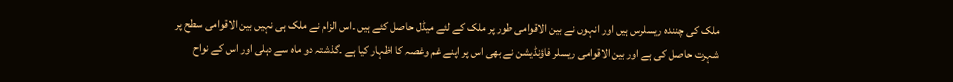ملک کی چنندہ ریسلرس ہیں اور انہوں نے بین الاقوامی طور پر ملک کے لئے میڈل حاصل کئے ہیں ۔اس الزام نے ملک ہی نہیں بین الاقوامی سطح پر شہرت حاصل کی ہے اور بین الاقوامی ریسلر فاؤنڈیشن نے بھی اس پر اپنے غم وغصہ کا اظہار کیا ہے ۔گذشتہ دو ماہ سے دہلی اور اس کے نواح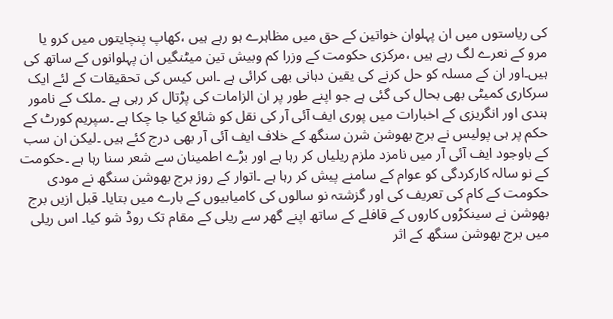کی ریاستوں میں ان پہلوان خواتین کے حق میں مظاہرے ہو رہے ہیں ،کھاپ پنچایتوں میں کرو یا مرو کے نعرے لگ رہے ہیں ،مرکزی حکومت کے وزرا کم وبیش تین میٹنگیں ان پہلوانوں کے ساتھ کی ہیں۔اور ان کے مسلہ کو حل کرنے کی یقین دہانی بھی کرائی ہے ۔اس کیس کی تحقیقات کے لئے ایک سرکاری کمیٹی بھی بحال کی گئی ہے جو اپنے طور پر ان الزامات کی پڑتال کر رہی ہے ۔ملک کے نامور ہندی اور انگریزی کے اخبارات میں پوری ایف آئی آر کی نقل کو شائع کیا جا چکا ہے ۔سپریم کورٹ کے حکم پر ہی پولیس نے برج بھوشن شرن سنگھ کے خلاف ایف آئی آر بھی درج کئے ہیں ۔لیکن ان سب کے باوجود ایف آئی آر میں نامزد ملزم ریلیاں کر رہا ہے اور بڑے اطمینان سے شعر سنا رہا ہے ۔حکومت کے نو سالہ کارکردگی کو عوام کے سامنے پیش کر رہا ہے ۔اتوار کے روز برج بھوشن سنگھ نے مودی حکومت کے کام کی تعریف کی اور گزشتہ نو سالوں کی کامیابیوں کے بارے میں بتایا۔ قبل ازیں برج بھوشن نے سینکڑوں کاروں کے قافلے کے ساتھ اپنے گھر سے ریلی کے مقام تک روڈ شو کیا۔ اس ریلی میں برج بھوشن سنگھ کے اثر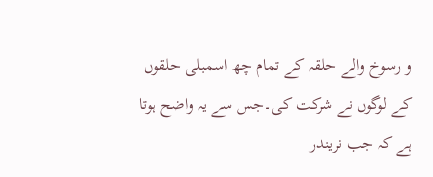و رسوخ والے حلقہ کے تمام چھ اسمبلی حلقوں کے لوگوں نے شرکت کی۔جس سے یہ واضح ہوتا ہے کہ جب نریندر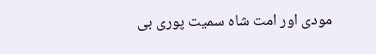مودی اور امت شاہ سمیت پوری بی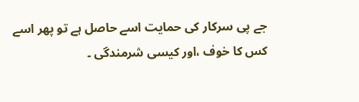جے پی سرکار کی حمایت اسے حاصل ہے تو پھر اسے کس کا خوف ،اور کیسی شرمندگی ۔